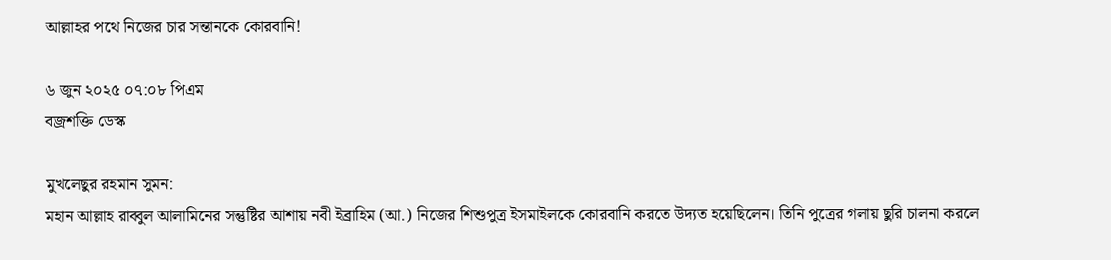আল্লাহর পথে নিজের চার সন্তানকে কোরবানি!

৬ জুন ২০২৫ ০৭:০৮ পিএম
বজ্রশক্তি ডেস্ক

মুখলেছুর রহমান সুমন:
মহান আল্লাহ রাব্বুল আলামিনের সন্তুষ্টির আশায় নবী ইব্রাহিম (আ.) নিজের শিশুপুত্র ইসমাইলকে কোরবানি করতে উদ্যত হয়েছিলেন। তিনি পুত্রের গলায় ছুরি চালনা করলে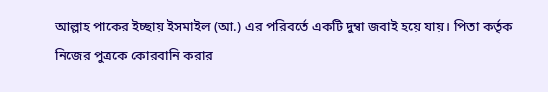আল্লাহ পাকের ইচ্ছায় ইসমাইল (আ.) এর পরিবর্তে একটি দুম্বা জবাই হয়ে যায়। পিতা কর্তৃক নিজের পুত্রকে কোরবানি করার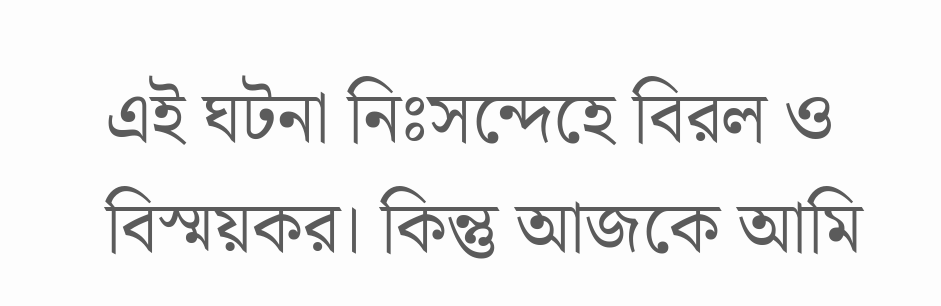এই ঘটনা নিঃসন্দেহে বিরল ও বিস্ময়কর। কিন্তু আজকে আমি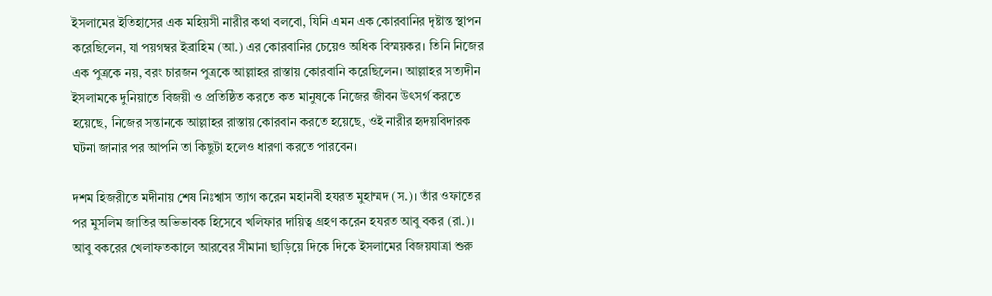ইসলামের ইতিহাসের এক মহিয়সী নারীর কথা বলবো, যিনি এমন এক কোরবানির দৃষ্টান্ত স্থাপন করেছিলেন, যা পয়গম্বর ইব্রাহিম (আ.) এর কোরবানির চেয়েও অধিক বিস্ময়কর। তিনি নিজের এক পুত্রকে নয়, বরং চারজন পুত্রকে আল্লাহর রাস্তায় কোরবানি করেছিলেন। আল্লাহর সত্যদীন ইসলামকে দুনিয়াতে বিজয়ী ও প্রতিষ্ঠিত করতে কত মানুষকে নিজের জীবন উৎসর্গ করতে হয়েছে, নিজের সন্তানকে আল্লাহর রাস্তায় কোরবান করতে হয়েছে, ওই নারীর হৃদয়বিদারক ঘটনা জানার পর আপনি তা কিছুটা হলেও ধারণা করতে পারবেন।

দশম হিজরীতে মদীনায় শেষ নিঃশ্বাস ত্যাগ করেন মহানবী হযরত মুহাম্মদ (স.)। তাঁর ওফাতের পর মুসলিম জাতির অভিভাবক হিসেবে খলিফার দায়িত্ব গ্রহণ করেন হযরত আবু বকর (রা.)। আবু বকরের খেলাফতকালে আরবের সীমানা ছাড়িয়ে দিকে দিকে ইসলামের বিজয়যাত্রা শুরু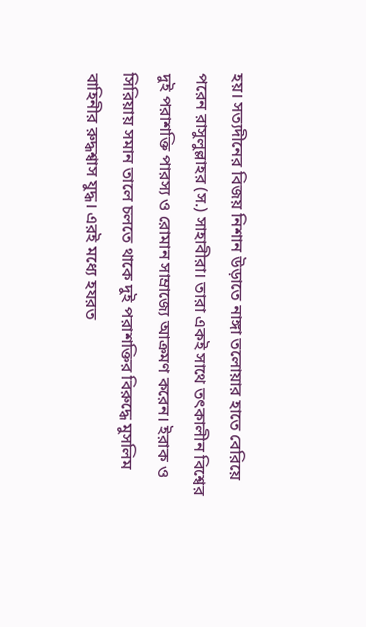হয়। সত্যদীনের বিজয় নিশান উড়াতে নাঙ্গা তলোয়ার হাতে বেরিয়ে পরেন রাসুলুল্লাহর (স.) সাহাবীরা। তারা একই সাথে তৎকালীন বিশ্বের দুই পরাশক্তি পারস্য ও রোমান সাম্রাজ্যে আক্রমণ করেন। ইরাক ও সিরিয়ায় সমান তালে চলতে থাকে দুই পরাশক্তির বিরুদ্ধে মুসলিম বাহিনীর রুদ্ধশ্বাস যুদ্ধ। এরই মধ্যে হযরত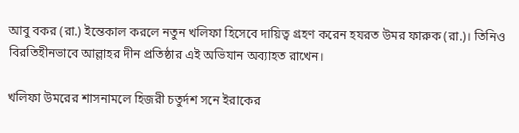আবু বকর (রা.) ইন্তেকাল করলে নতুন খলিফা হিসেবে দায়িত্ব গ্রহণ করেন হযরত উমর ফারুক (রা.)। তিনিও বিরতিহীনভাবে আল্লাহর দীন প্রতিষ্ঠার এই অভিযান অব্যাহত রাখেন।

খলিফা উমরের শাসনামলে হিজরী চতুর্দশ সনে ইরাকের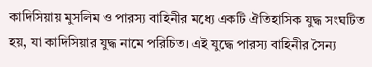কাদিসিয়ায় মুসলিম ও পারস্য বাহিনীর মধ্যে একটি ঐতিহাসিক যুদ্ধ সংঘটিত হয়, যা কাদিসিয়ার যুদ্ধ নামে পরিচিত। এই যুদ্ধে পারস্য বাহিনীর সৈন্য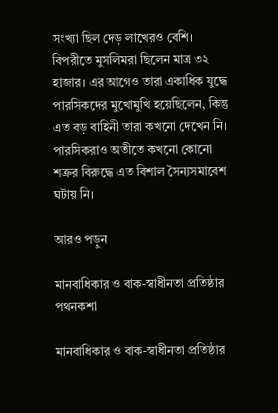সংখ্যা ছিল দেড় লাখেরও বেশি। বিপরীতে মুসলিমরা ছিলেন মাত্র ৩২ হাজার। এর আগেও তারা একাধিক যুদ্ধে পারসিকদের মুখোমুখি হয়েছিলেন, কিন্তু এত বড় বাহিনী তারা কখনো দেখেন নি। পারসিকরাও অতীতে কখনো কোনো শত্রুর বিরুদ্ধে এত বিশাল সৈন্যসমাবেশ ঘটায় নি।

আরও পড়ুন

মানবাধিকার ও বাক-স্বাধীনতা প্রতিষ্ঠার পথনকশা

মানবাধিকার ও বাক-স্বাধীনতা প্রতিষ্ঠার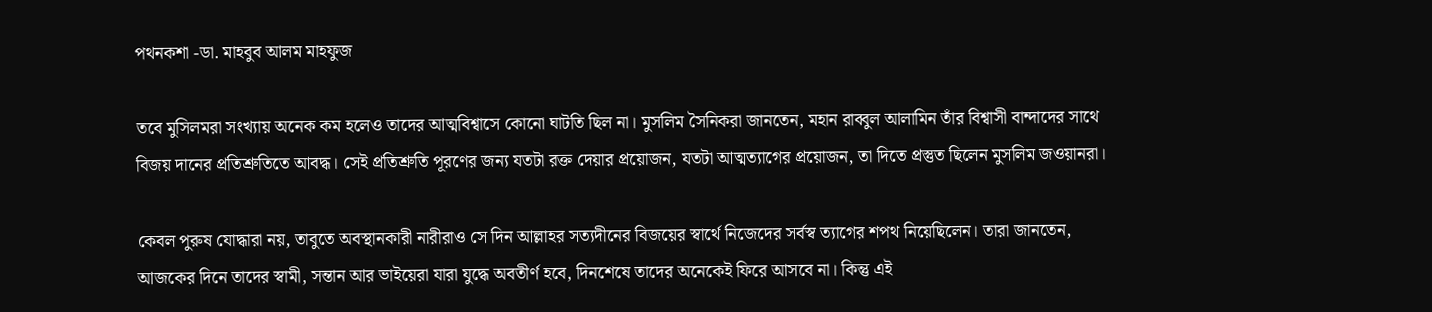পথনকশা -ডা. মাহবুব আলম মাহফুজ

তবে মুসিলমরা সংখ্যায় অনেক কম হলেও তাদের আত্মবিশ্বাসে কোনো ঘাটতি ছিল না। মুসলিম সৈনিকরা জানতেন, মহান রাব্বুল আলামিন তাঁর বিশ্বাসী বান্দাদের সাথে বিজয় দানের প্রতিশ্রুতিতে আবদ্ধ। সেই প্রতিশ্রুতি পূরণের জন্য যতটা রক্ত দেয়ার প্রয়োজন, যতটা আত্মত্যাগের প্রয়োজন, তা দিতে প্রস্তুত ছিলেন মুসলিম জওয়ানরা।

কেবল পুরুষ যোদ্ধারা নয়, তাবুতে অবস্থানকারী নারীরাও সে দিন আল্লাহর সত্যদীনের বিজয়ের স্বার্থে নিজেদের সর্বস্ব ত্যাগের শপথ নিয়েছিলেন। তারা জানতেন, আজকের দিনে তাদের স্বামী, সন্তান আর ভাইয়েরা যারা যুদ্ধে অবতীর্ণ হবে, দিনশেষে তাদের অনেকেই ফিরে আসবে না। কিন্তু এই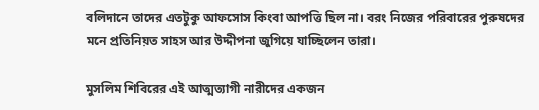বলিদানে তাদের এতটুকু আফসোস কিংবা আপত্তি ছিল না। বরং নিজের পরিবারের পুরুষদের মনে প্রতিনিয়ত সাহস আর উদ্দীপনা জুগিয়ে যাচ্ছিলেন তারা।

মুসলিম শিবিরের এই আত্মত্যাগী নারীদের একজন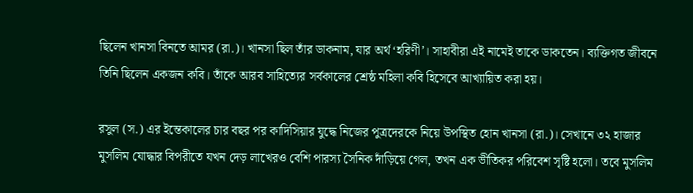ছিলেন খানসা বিনতে আমর (রা.)। খানসা ছিল তাঁর ডাকনাম, যার অর্থ ‘হরিণী’। সাহাবীরা এই নামেই তাকে ডাকতেন। ব্যক্তিগত জীবনে তিনি ছিলেন একজন কবি। তাঁকে আরব সাহিত্যের সর্বকালের শ্রেষ্ঠ মহিলা কবি হিসেবে আখ্যায়িত করা হয়।

রসুল (স.) এর ইন্তেকালের চার বছর পর কাদিসিয়ার যুদ্ধে নিজের পুত্রদেরকে নিয়ে উপস্থিত হোন খানসা (রা.)। সেখানে ৩২ হাজার মুসলিম যোদ্ধার বিপরীতে যখন দেড় লাখেরও বেশি পারস্য সৈনিক দাঁড়িয়ে গেল, তখন এক ভীতিকর পরিবেশ সৃষ্টি হলো। তবে মুসলিম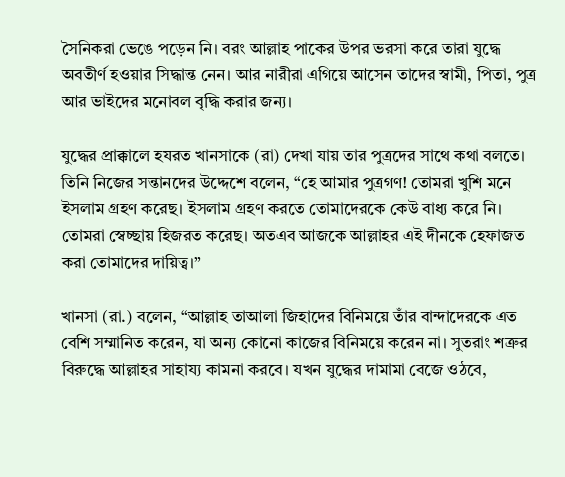সৈনিকরা ভেঙে পড়েন নি। বরং আল্লাহ পাকের উপর ভরসা করে তারা যুদ্ধে অবতীর্ণ হওয়ার সিদ্ধান্ত নেন। আর নারীরা এগিয়ে আসেন তাদের স্বামী, পিতা, পুত্র আর ভাইদের মনোবল বৃদ্ধি করার জন্য।

যুদ্ধের প্রাক্কালে হযরত খানসাকে (রা) দেখা যায় তার পুত্রদের সাথে কথা বলতে। তিনি নিজের সন্তানদের উদ্দেশে বলেন, “হে আমার পুত্রগণ! তোমরা খুশি মনে ইসলাম গ্রহণ করেছ। ইসলাম গ্রহণ করতে তোমাদেরকে কেউ বাধ্য করে নি। তোমরা স্বেচ্ছায় হিজরত করেছ। অতএব আজকে আল্লাহর এই দীনকে হেফাজত করা তোমাদের দায়িত্ব।”

খানসা (রা.) বলেন, “আল্লাহ তাআলা জিহাদের বিনিময়ে তাঁর বান্দাদেরকে এত বেশি সম্মানিত করেন, যা অন্য কোনো কাজের বিনিময়ে করেন না। সুতরাং শত্রুর বিরুদ্ধে আল্লাহর সাহায্য কামনা করবে। যখন যুদ্ধের দামামা বেজে ওঠবে,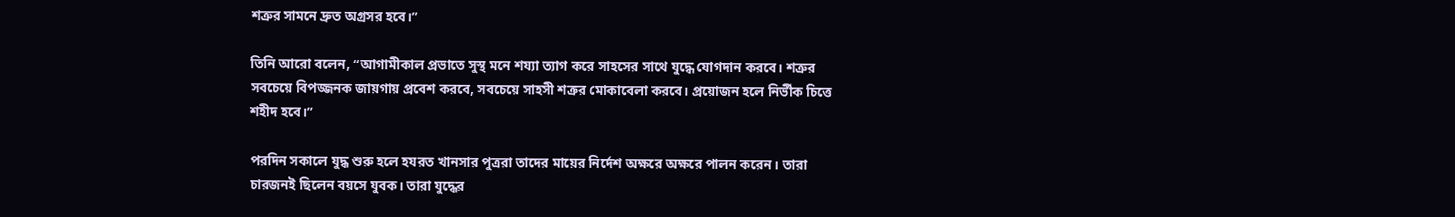শত্রুর সামনে দ্রুত অগ্রসর হবে।”

তিনি আরো বলেন, “আগামীকাল প্রভাতে সুস্থ মনে শয্যা ত্যাগ করে সাহসের সাথে যুদ্ধে যোগদান করবে। শত্রুর সবচেয়ে বিপজ্জনক জায়গায় প্রবেশ করবে, সবচেয়ে সাহসী শত্রুর মোকাবেলা করবে। প্রয়োজন হলে নির্ভীক চিত্তে শহীদ হবে।”

পরদিন সকালে যুদ্ধ শুরু হলে হযরত খানসার পুত্ররা তাদের মায়ের নির্দেশ অক্ষরে অক্ষরে পালন করেন। তারা চারজনই ছিলেন বয়সে যুবক। তারা যুদ্ধের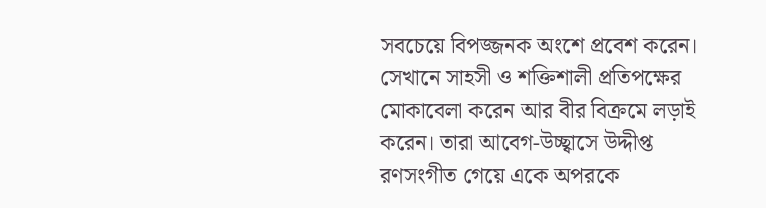সবচেয়ে বিপজ্জনক অংশে প্রবেশ করেন। সেখানে সাহসী ও শক্তিশালী প্রতিপক্ষের মোকাবেলা করেন আর বীর বিক্রমে লড়াই করেন। তারা আবেগ-উচ্ছ্বাসে উদ্দীপ্ত রণসংগীত গেয়ে একে অপরকে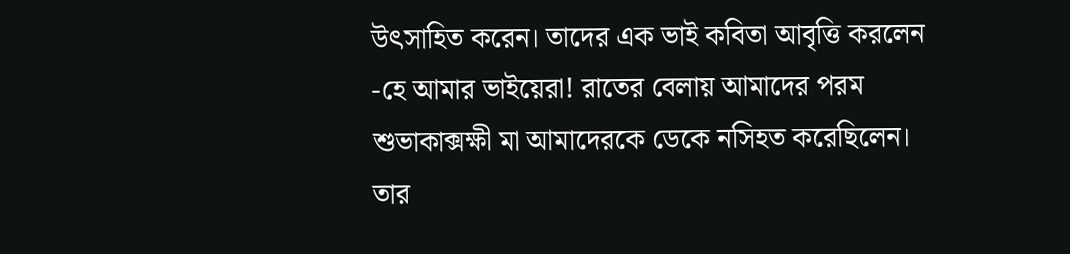উৎসাহিত করেন। তাদের এক ভাই কবিতা আবৃত্তি করলেন -হে আমার ভাইয়েরা! রাতের বেলায় আমাদের পরম শুভাকাক্সক্ষী মা আমাদেরকে ডেকে নসিহত করেছিলেন। তার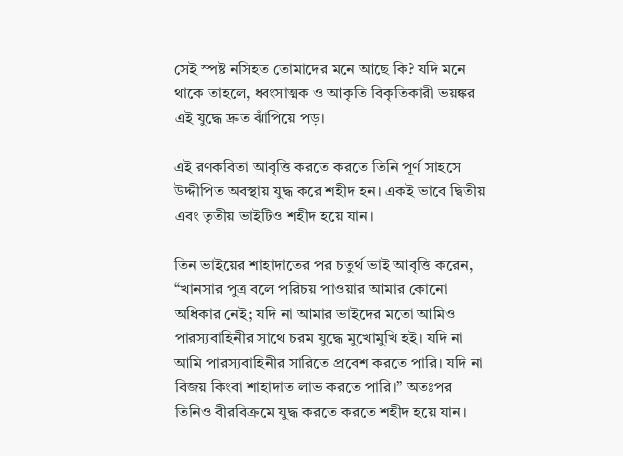সেই স্পষ্ট নসিহত তোমাদের মনে আছে কি? যদি মনে থাকে তাহলে, ধ্বংসাত্মক ও আকৃতি বিকৃতিকারী ভয়ঙ্কর এই যুদ্ধে দ্রুত ঝাঁপিয়ে পড়।

এই রণকবিতা আবৃত্তি করতে করতে তিনি পূর্ণ সাহসে উদ্দীপিত অবস্থায় যুদ্ধ করে শহীদ হন। একই ভাবে দ্বিতীয় এবং তৃতীয় ভাইটিও শহীদ হয়ে যান।

তিন ভাইয়ের শাহাদাতের পর চতুর্থ ভাই আবৃত্তি করেন, “খানসার পুত্র বলে পরিচয় পাওয়ার আমার কোনো অধিকার নেই; যদি না আমার ভাইদের মতো আমিও পারস্যবাহিনীর সাথে চরম যুদ্ধে মুখোমুখি হই। যদি না আমি পারস্যবাহিনীর সারিতে প্রবেশ করতে পারি। যদি না বিজয় কিংবা শাহাদাত লাভ করতে পারি।” অতঃপর তিনিও বীরবিক্রমে যুদ্ধ করতে করতে শহীদ হয়ে যান।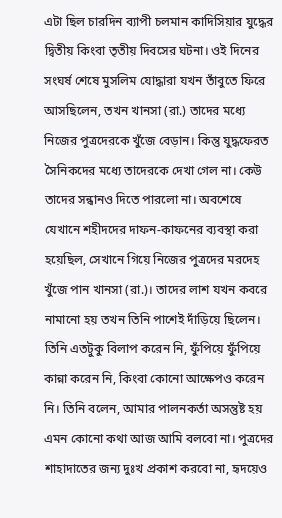এটা ছিল চারদিন ব্যাপী চলমান কাদিসিয়ার যুদ্ধের দ্বিতীয় কিংবা তৃতীয় দিবসের ঘটনা। ওই দিনের সংঘর্ষ শেষে মুসলিম যোদ্ধারা যখন তাঁবুতে ফিরে আসছিলেন, তখন খানসা (রা.) তাদের মধ্যে নিজের পুত্রদেরকে খুঁজে বেড়ান। কিন্তু যুদ্ধফেরত সৈনিকদের মধ্যে তাদেরকে দেখা গেল না। কেউ তাদের সন্ধানও দিতে পারলো না। অবশেষে যেখানে শহীদদের দাফন-কাফনের ব্যবস্থা করা হয়েছিল, সেখানে গিয়ে নিজের পুত্রদের মরদেহ খুঁজে পান খানসা (রা.)। তাদের লাশ যখন কবরে নামানো হয় তখন তিনি পাশেই দাঁড়িয়ে ছিলেন। তিনি এতটুকু বিলাপ করেন নি, ফুঁপিয়ে ফুঁপিয়ে কান্না করেন নি, কিংবা কোনো আক্ষেপও করেন নি। তিনি বলেন, আমার পালনকর্তা অসন্তুষ্ট হয় এমন কোনো কথা আজ আমি বলবো না। পুত্রদের শাহাদাতের জন্য দুঃখ প্রকাশ করবো না, হৃদয়েও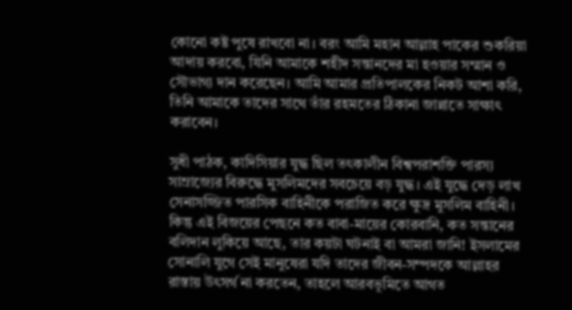কোনো কষ্ট পুষে রাখবো না। বরং আমি মহান আল্লাহ পাকের শুকরিয়া আদায় করবো, যিনি আমাকে শহীদ সন্তানদের মা হওয়ার সম্মান ও সৌভাগ্য দান করেছেন। আমি আমার প্রতিপালকের নিকট আশা করি, তিনি আমাকে তাদের সাথে তাঁর রহমতের ঠিকানা জান্নাতে সাক্ষাৎ করাবেন।

সুধী পাঠক, কাদিসিয়ার যুদ্ধ ছিল তৎকালীন বিশ্বপরাশক্তি পারস্য সাম্রাজ্যের বিরুদ্ধে মুসলিমদের সবচেয়ে বড় যুদ্ধ। এই যুদ্ধে দেড় লাখ সেনাসজ্জিত পারসিক বাহিনীকে পরাজিত করে ক্ষুদ্র মুসলিম বাহিনী। কিন্তু এই বিজয়ের পেছনে কত বাবা-মায়ের কোরবানি, কত সন্তানের বলিদান লুকিয়ে আছে, তার কয়টা ঘটনাই বা আমরা জানি! ইসলামের সোনালি যুগে সেই মানুষেরা যদি তাদের জীবন-সম্পদকে আল্লাহর রাস্তায় উৎসর্গ না করতেন, তাহলে আরবভূমিতে আগত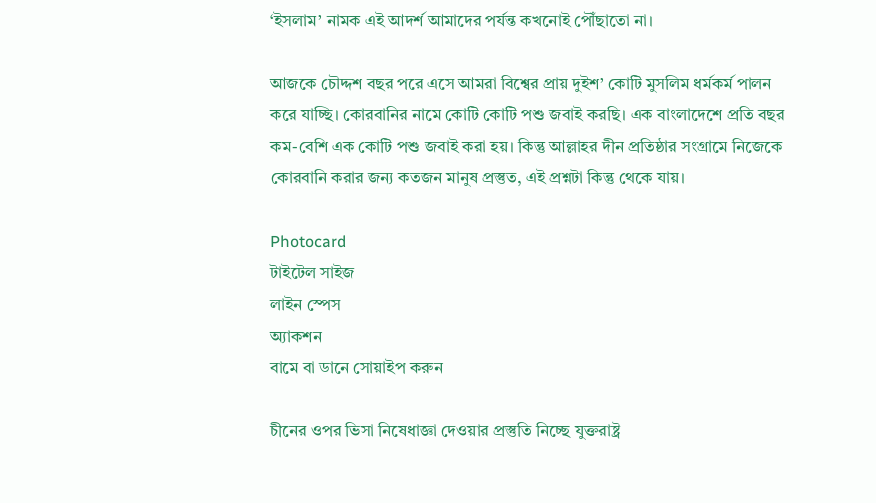‘ইসলাম’ নামক এই আদর্শ আমাদের পর্যন্ত কখনোই পৌঁছাতো না।

আজকে চৌদ্দশ বছর পরে এসে আমরা বিশ্বের প্রায় দুইশ’ কোটি মুসলিম ধর্মকর্ম পালন করে যাচ্ছি। কোরবানির নামে কোটি কোটি পশু জবাই করছি। এক বাংলাদেশে প্রতি বছর কম-বেশি এক কোটি পশু জবাই করা হয়। কিন্তু আল্লাহর দীন প্রতিষ্ঠার সংগ্রামে নিজেকে কোরবানি করার জন্য কতজন মানুষ প্রস্তুত, এই প্রশ্নটা কিন্তু থেকে যায়।

Photocard
টাইটেল সাইজ
লাইন স্পেস
অ্যাকশন
বামে বা ডানে সোয়াইপ করুন

চীনের ওপর ভিসা নিষেধাজ্ঞা দেওয়ার প্রস্তুতি নিচ্ছে যুক্তরাষ্ট্র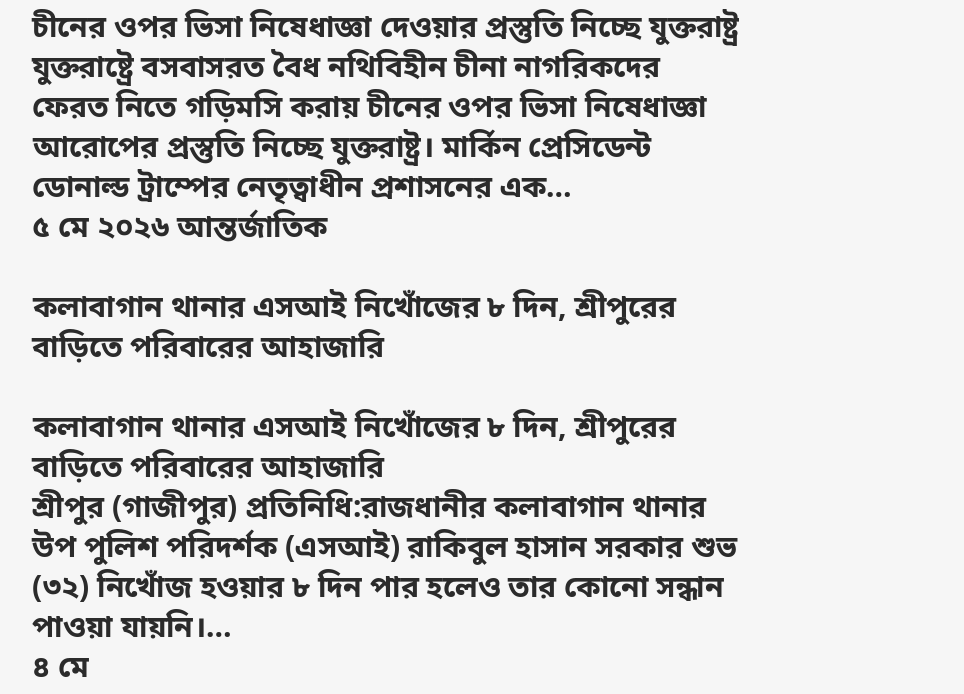চীনের ওপর ভিসা নিষেধাজ্ঞা দেওয়ার প্রস্তুতি নিচ্ছে যুক্তরাষ্ট্র
যুক্তরাষ্ট্রে বসবাসরত বৈধ নথিবিহীন চীনা নাগরিকদের ফেরত নিতে গড়িমসি করায় চীনের ওপর ভিসা নিষেধাজ্ঞা আরোপের প্রস্তুতি নিচ্ছে যুক্তরাষ্ট্র। মার্কিন প্রেসিডেন্ট ডোনাল্ড ট্রাম্পের নেতৃত্বাধীন প্রশাসনের এক…
৫ মে ২০২৬ আন্তর্জাতিক

কলাবাগান থানার এসআই নিখোঁজের ৮ দিন, শ্রীপুরের বাড়িতে পরিবারের আহাজারি

কলাবাগান থানার এসআই নিখোঁজের ৮ দিন, শ্রীপুরের বাড়িতে পরিবারের আহাজারি
শ্রীপুর (গাজীপুর) প্রতিনিধি:রাজধানীর কলাবাগান থানার উপ পুলিশ পরিদর্শক (এসআই) রাকিবুল হাসান সরকার শুভ (৩২) নিখোঁজ হওয়ার ৮ দিন পার হলেও তার কোনো সন্ধান পাওয়া যায়নি।…
৪ মে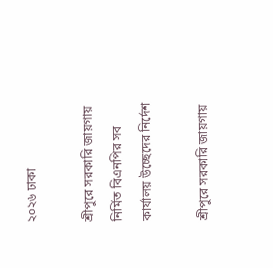২০২৬ ঢাকা

শ্রীপুরে সরকারি জায়গায় নির্মিত বিএনপির সব কার্যালয় উচ্ছেদের নির্দেশ

শ্রীপুরে সরকারি জায়গায়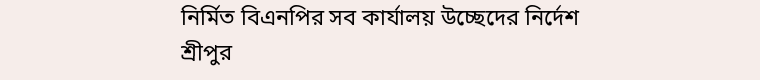নির্মিত বিএনপির সব কার্যালয় উচ্ছেদের নির্দেশ
শ্রীপুর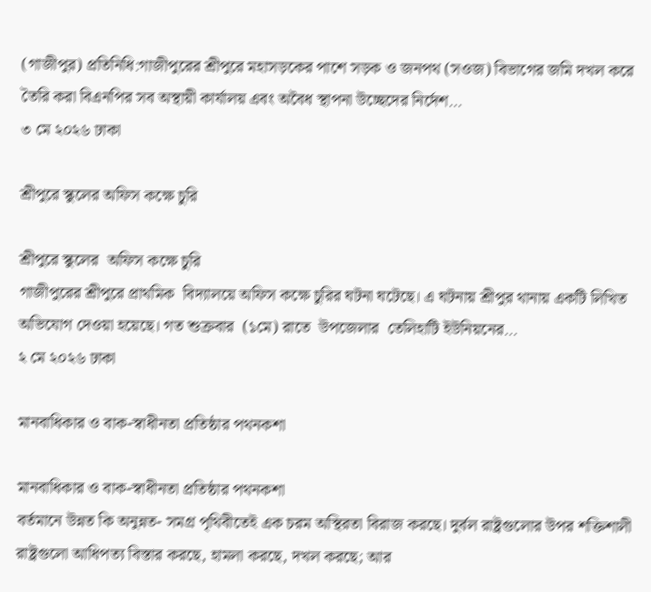(গাজীপুর) প্রতিনিধি:গাজীপুরের শ্রীপুরে মহাসড়কের পাশে সড়ক ও জনপথ (সওজ) বিভাগের জমি দখল করে তৈরি করা বিএনপির সব অস্থায়ী কার্যালয় এবং অবৈধ স্থাপনা উচ্ছেদের নির্দেশ…
৩ মে ২০২৬ ঢাকা

শ্রীপুরে স্কুলের অফিস কক্ষে চুরি

শ্রীপুরে স্কুলের  অফিস কক্ষে চুরি
গাজীপুরের শ্রীপুরে প্রাথমিক  বিদ্যালয়ে অফিস কক্ষে চুরির ঘটনা ঘটেছে। এ ঘটনায় শ্রীপুর থানায় একটি লিখিত অভিযোগ দেওয়া হয়েছে। গত শুক্রবার  (১মে) রাতে  উপজেলার  তেলিহাটি ইউনিয়নের…
২ মে ২০২৬ ঢাকা

মানবাধিকার ও বাক-স্বাধীনতা প্রতিষ্ঠার পথনকশা

মানবাধিকার ও বাক-স্বাধীনতা প্রতিষ্ঠার পথনকশা
বর্তমানে উন্নত কি অনুন্নত- সমগ্র পৃথিবীতেই এক চরম অস্থিরতা বিরাজ করছে। দুর্বল রাষ্ট্রগুলোর উপর শক্তিশালী রাষ্ট্রগুলো আধিপত্য বিস্তার করছে, হামলা করছে, দখল করছে; আর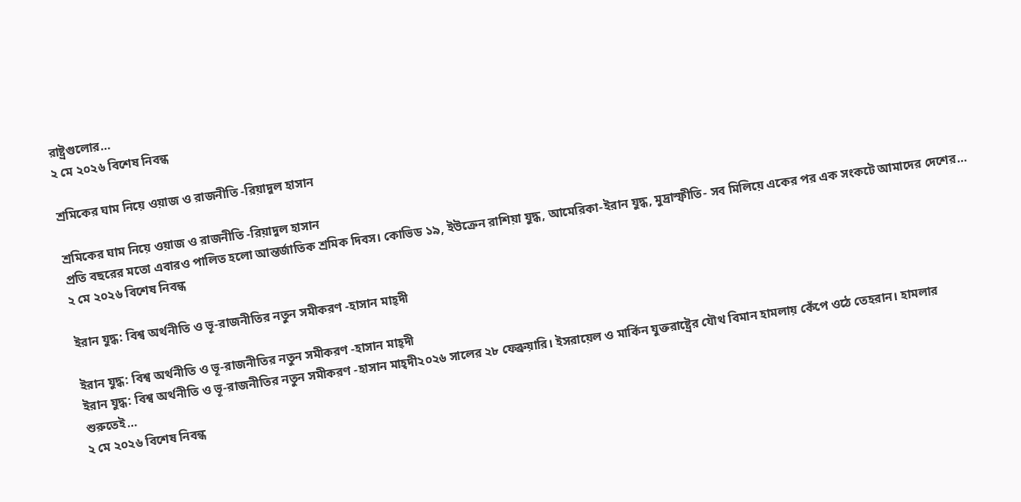রাষ্ট্রগুলোর…
২ মে ২০২৬ বিশেষ নিবন্ধ

শ্রমিকের ঘাম নিয়ে ওয়াজ ও রাজনীতি -রিয়াদুল হাসান

শ্রমিকের ঘাম নিয়ে ওয়াজ ও রাজনীতি -রিয়াদুল হাসান
প্রতি বছরের মতো এবারও পালিত হলো আন্তর্জাতিক শ্রমিক দিবস। কোভিড ১৯, ইউক্রেন রাশিয়া যুদ্ধ, আমেরিকা-ইরান যুদ্ধ, মুদ্রাস্ফীতি- সব মিলিয়ে একের পর এক সংকটে আমাদের দেশের…
২ মে ২০২৬ বিশেষ নিবন্ধ

ইরান যুদ্ধ: বিশ্ব অর্থনীতি ও ভূ-রাজনীতির নতুন সমীকরণ -হাসান মাহ্দী

ইরান যুদ্ধ: বিশ্ব অর্থনীতি ও ভূ-রাজনীতির নতুন সমীকরণ -হাসান মাহ্দী
ইরান যুদ্ধ: বিশ্ব অর্থনীতি ও ভূ-রাজনীতির নতুন সমীকরণ -হাসান মাহ্দী২০২৬ সালের ২৮ ফেব্রুয়ারি। ইসরায়েল ও মার্কিন যুক্তরাষ্ট্রের যৌথ বিমান হামলায় কেঁপে ওঠে তেহরান। হামলার শুরুতেই…
২ মে ২০২৬ বিশেষ নিবন্ধ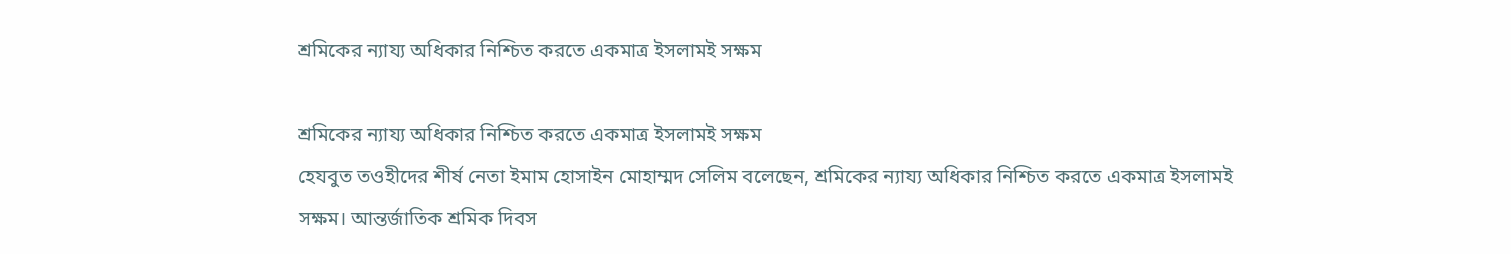শ্রমিকের ন্যায্য অধিকার নিশ্চিত করতে একমাত্র ইসলামই সক্ষম

শ্রমিকের ন্যায্য অধিকার নিশ্চিত করতে একমাত্র ইসলামই সক্ষম
হেযবুত তওহীদের শীর্ষ নেতা ইমাম হোসাইন মোহাম্মদ সেলিম বলেছেন, শ্রমিকের ন্যায্য অধিকার নিশ্চিত করতে একমাত্র ইসলামই সক্ষম। আন্তর্জাতিক শ্রমিক দিবস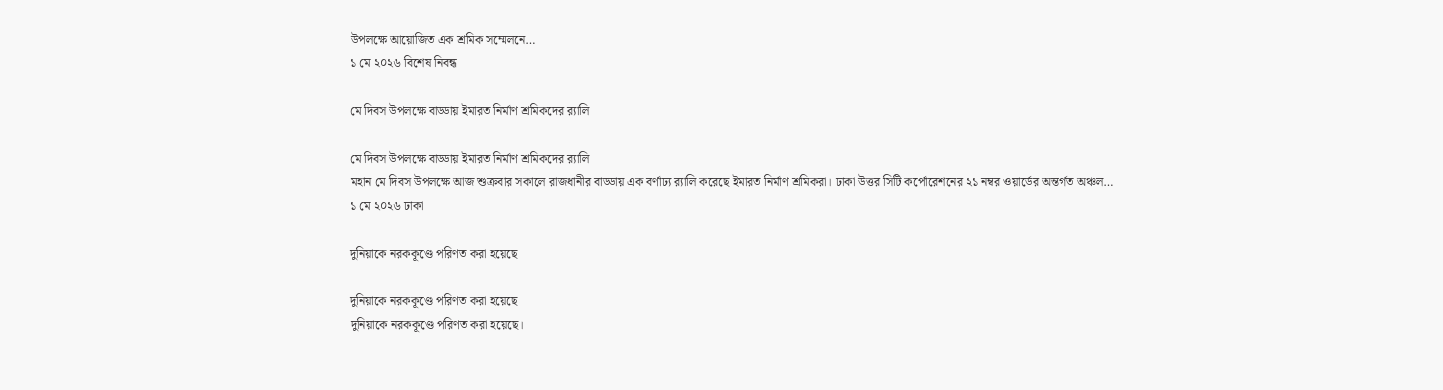উপলক্ষে আয়োজিত এক শ্রমিক সম্মেলনে…
১ মে ২০২৬ বিশেষ নিবন্ধ

মে দিবস উপলক্ষে বাড্ডায় ইমারত নির্মাণ শ্রমিকদের র‍্যালি

মে দিবস উপলক্ষে বাড্ডায় ইমারত নির্মাণ শ্রমিকদের র‍্যালি
মহান মে দিবস উপলক্ষে আজ শুক্রবার সকালে রাজধানীর বাড্ডায় এক বর্ণাঢ্য র‍্যালি করেছে ইমারত নির্মাণ শ্রমিকরা। ঢাকা উত্তর সিটি কর্পোরেশনের ২১ নম্বর ওয়ার্ডের অন্তর্গত অঞ্চল…
১ মে ২০২৬ ঢাকা

দুনিয়াকে নরককূণ্ডে পরিণত করা হয়েছে

দুনিয়াকে নরককূণ্ডে পরিণত করা হয়েছে
দুনিয়াকে নরককূণ্ডে পরিণত করা হয়েছে।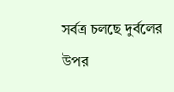সর্বত্র চলছে দুর্বলের উপর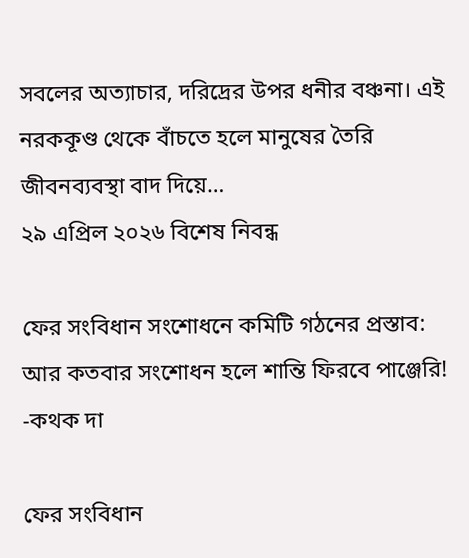সবলের অত্যাচার, দরিদ্রের উপর ধনীর বঞ্চনা। এই নরককূণ্ড থেকে বাঁচতে হলে মানুষের তৈরি জীবনব্যবস্থা বাদ দিয়ে…
২৯ এপ্রিল ২০২৬ বিশেষ নিবন্ধ

ফের সংবিধান সংশোধনে কমিটি গঠনের প্রস্তাব: আর কতবার সংশোধন হলে শান্তি ফিরবে পাঞ্জেরি! -কথক দা

ফের সংবিধান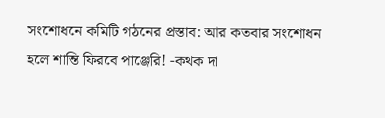সংশোধনে কমিটি গঠনের প্রস্তাব: আর কতবার সংশোধন হলে শান্তি ফিরবে পাঞ্জেরি! -কথক দা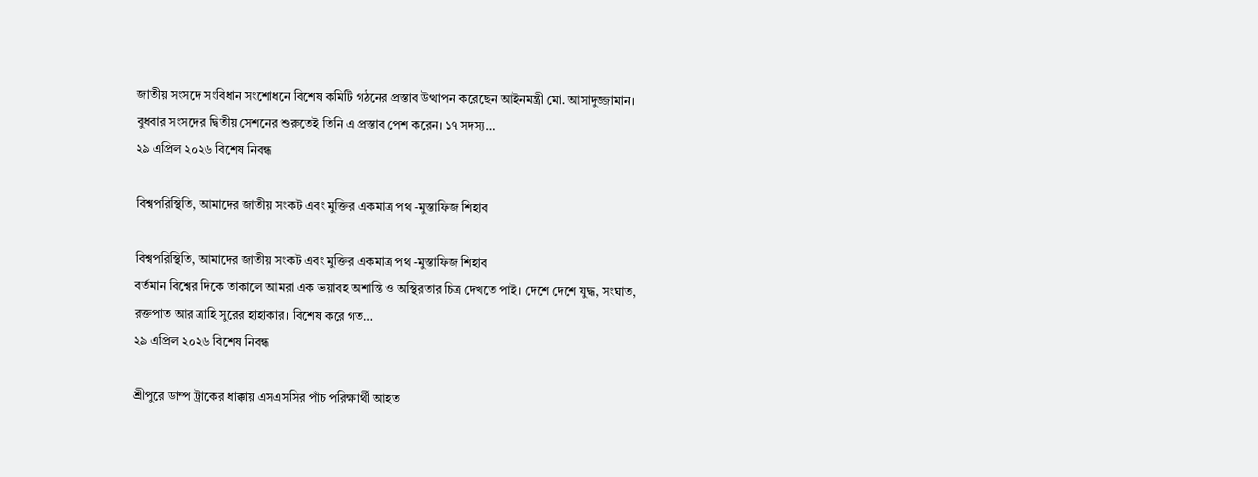জাতীয় সংসদে সংবিধান সংশোধনে বিশেষ কমিটি গঠনের প্রস্তাব উত্থাপন করেছেন আইনমন্ত্রী মো. আসাদুজ্জামান। বুধবার সংসদের দ্বিতীয় সেশনের শুরুতেই তিনি এ প্রস্তাব পেশ করেন। ১৭ সদস্য…
২৯ এপ্রিল ২০২৬ বিশেষ নিবন্ধ

বিশ্বপরিস্থিতি, আমাদের জাতীয় সংকট এবং মুক্তির একমাত্র পথ -মুস্তাফিজ শিহাব

বিশ্বপরিস্থিতি, আমাদের জাতীয় সংকট এবং মুক্তির একমাত্র পথ -মুস্তাফিজ শিহাব
বর্তমান বিশ্বের দিকে তাকালে আমরা এক ভয়াবহ অশান্তি ও অস্থিরতার চিত্র দেখতে পাই। দেশে দেশে যুদ্ধ, সংঘাত, রক্তপাত আর ত্রাহি সুরের হাহাকার। বিশেষ করে গত…
২৯ এপ্রিল ২০২৬ বিশেষ নিবন্ধ

শ্রীপুরে ডাম্প ট্রাকের ধাক্কায় এসএসসির পাঁচ পরিক্ষার্থী আহত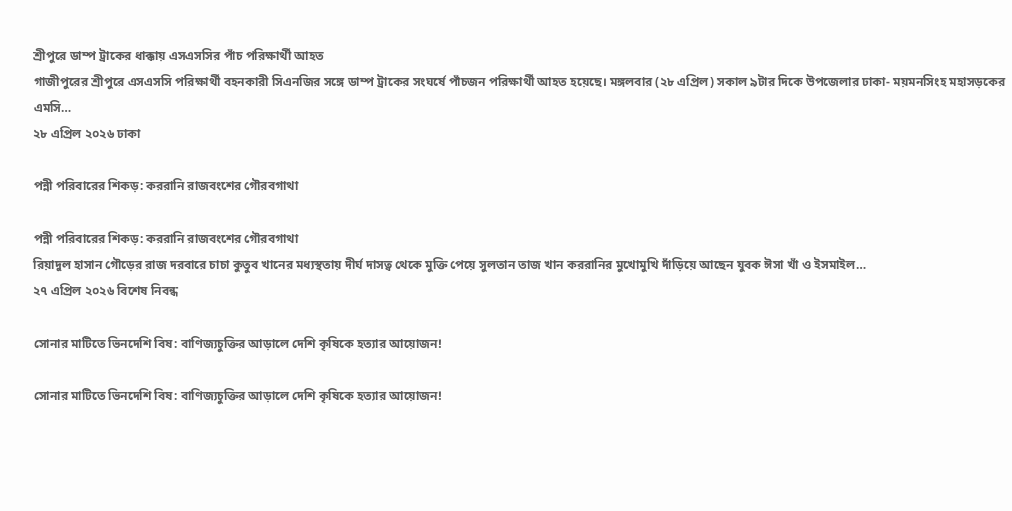শ্রীপুরে ডাম্প ট্রাকের ধাক্কায় এসএসসির পাঁচ পরিক্ষার্থী আহত
গাজীপুরের শ্রীপুরে এসএসসি পরিক্ষার্থী বহনকারী সিএনজির সঙ্গে ডাম্প ট্রাকের সংঘর্ষে পাঁচজন পরিক্ষার্থী আহত হয়েছে। মঙ্গলবার (২৮ এপ্রিল) সকাল ৯টার দিকে উপজেলার ঢাকা- ময়মনসিংহ মহাসড়কের এমসি…
২৮ এপ্রিল ২০২৬ ঢাকা

পন্নী পরিবারের শিকড়: কররানি রাজবংশের গৌরবগাথা

পন্নী পরিবারের শিকড়: কররানি রাজবংশের গৌরবগাথা
রিয়াদুল হাসান গৌড়ের রাজ দরবারে চাচা কুতুব খানের মধ্যস্থতায় দীর্ঘ দাসত্ব থেকে মুক্তি পেয়ে সুলতান তাজ খান কররানির মুখোমুখি দাঁড়িয়ে আছেন যুবক ঈসা খাঁ ও ইসমাইল…
২৭ এপ্রিল ২০২৬ বিশেষ নিবন্ধ

সোনার মাটিতে ভিনদেশি বিষ: বাণিজ্যচুক্তির আড়ালে দেশি কৃষিকে হত্যার আয়োজন!

সোনার মাটিতে ভিনদেশি বিষ: বাণিজ্যচুক্তির আড়ালে দেশি কৃষিকে হত্যার আয়োজন!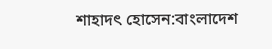শাহাদৎ হোসেন:বাংলাদেশ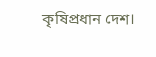কৃষিপ্রধান দেশ।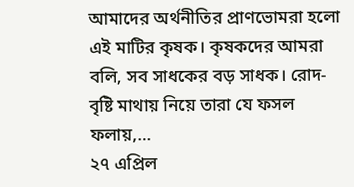আমাদের অর্থনীতির প্রাণভোমরা হলো এই মাটির কৃষক। কৃষকদের আমরা বলি, সব সাধকের বড় সাধক। রোদ-বৃষ্টি মাথায় নিয়ে তারা যে ফসল ফলায়,…
২৭ এপ্রিল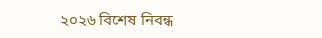২০২৬ বিশেষ নিবন্ধ